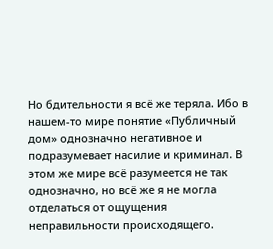Но бдительности я всё же теряла. Ибо в нашем-то мире понятие «Публичный дом» однозначно негативное и подразумевает насилие и криминал. В этом же мире всё разумеется не так однозначно, но всё же я не могла отделаться от ощущения неправильности происходящего.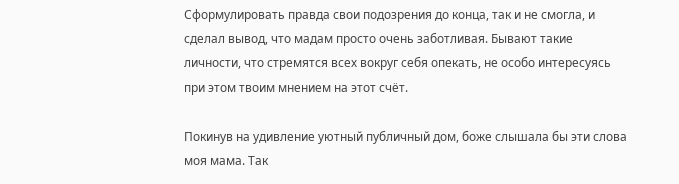Сформулировать правда свои подозрения до конца, так и не смогла, и сделал вывод, что мадам просто очень заботливая. Бывают такие личности, что стремятся всех вокруг себя опекать, не особо интересуясь при этом твоим мнением на этот счёт.

Покинув на удивление уютный публичный дом, боже слышала бы эти слова моя мама. Так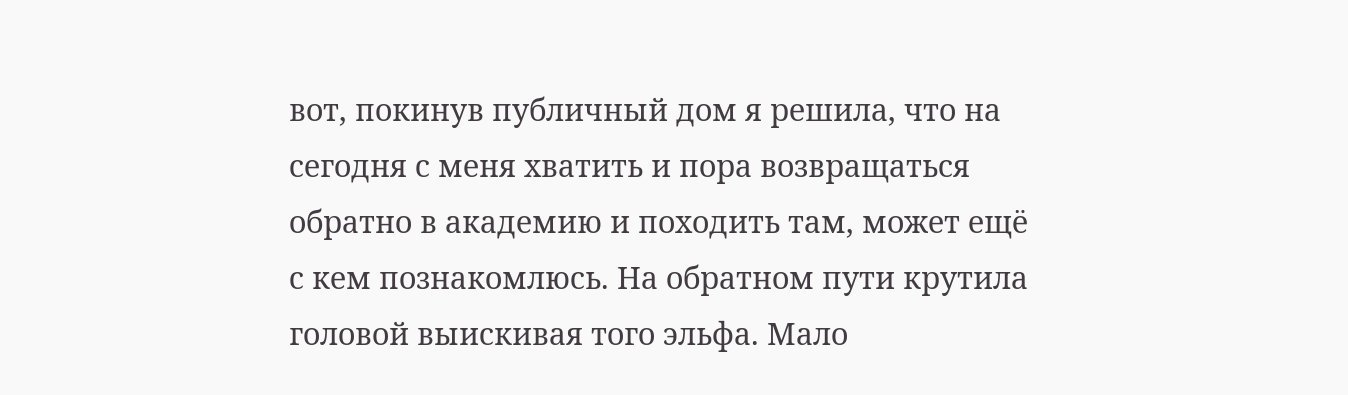вот, покинув публичный дом я решила, что на сегодня с меня хватить и пора возвращаться обратно в академию и походить там, может ещё с кем познакомлюсь. На обратном пути крутила головой выискивая того эльфа. Мало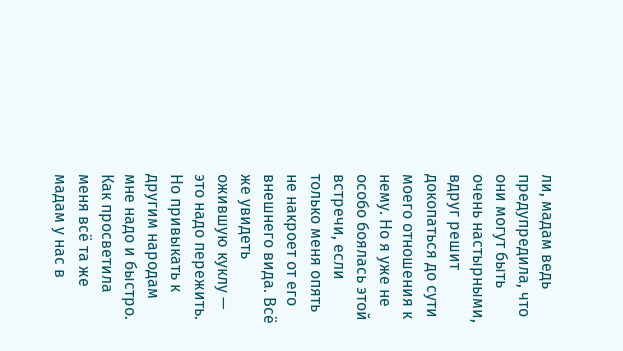ли, мадам ведь предупредила, что они могут быть очень настырными, вдруг решит докопаться до сути моего отношения к нему. Но я уже не особо боялась этой встречи, если только меня опять не накроет от его внешнего вида. Всё же увидеть ожившую куклу — это надо пережить. Но привыкать к другим народам мне надо и быстро. Как просветила меня всё та же мадам у нас в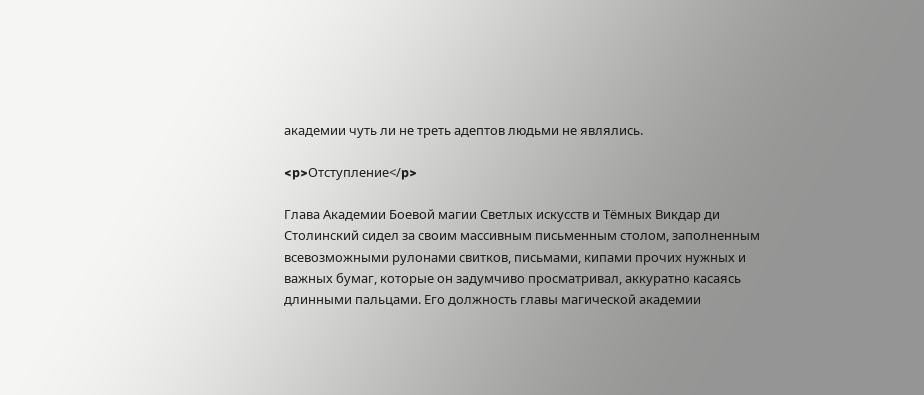академии чуть ли не треть адептов людьми не являлись.

<p>Отступление</p>

Глава Академии Боевой магии Светлых искусств и Тёмных Викдар ди Столинский сидел за своим массивным письменным столом, заполненным всевозможными рулонами свитков, письмами, кипами прочих нужных и важных бумаг, которые он задумчиво просматривал, аккуратно касаясь длинными пальцами. Его должность главы магической академии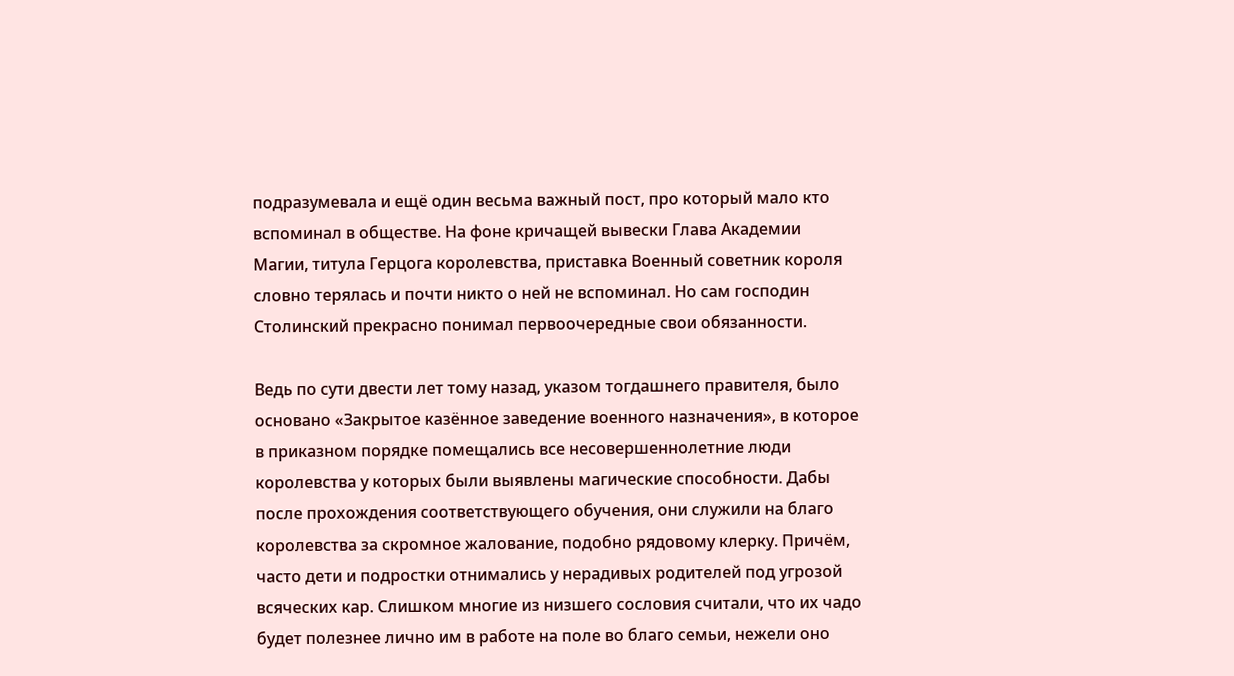подразумевала и ещё один весьма важный пост, про который мало кто вспоминал в обществе. На фоне кричащей вывески Глава Академии Магии, титула Герцога королевства, приставка Военный советник короля словно терялась и почти никто о ней не вспоминал. Но сам господин Столинский прекрасно понимал первоочередные свои обязанности.

Ведь по сути двести лет тому назад, указом тогдашнего правителя, было основано «Закрытое казённое заведение военного назначения», в которое в приказном порядке помещались все несовершеннолетние люди королевства у которых были выявлены магические способности. Дабы после прохождения соответствующего обучения, они служили на благо королевства за скромное жалование, подобно рядовому клерку. Причём, часто дети и подростки отнимались у нерадивых родителей под угрозой всяческих кар. Слишком многие из низшего сословия считали, что их чадо будет полезнее лично им в работе на поле во благо семьи, нежели оно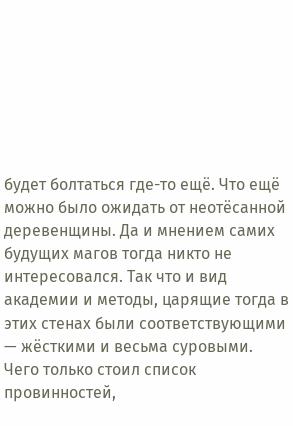будет болтаться где-то ещё. Что ещё можно было ожидать от неотёсанной деревенщины. Да и мнением самих будущих магов тогда никто не интересовался. Так что и вид академии и методы, царящие тогда в этих стенах были соответствующими — жёсткими и весьма суровыми. Чего только стоил список провинностей,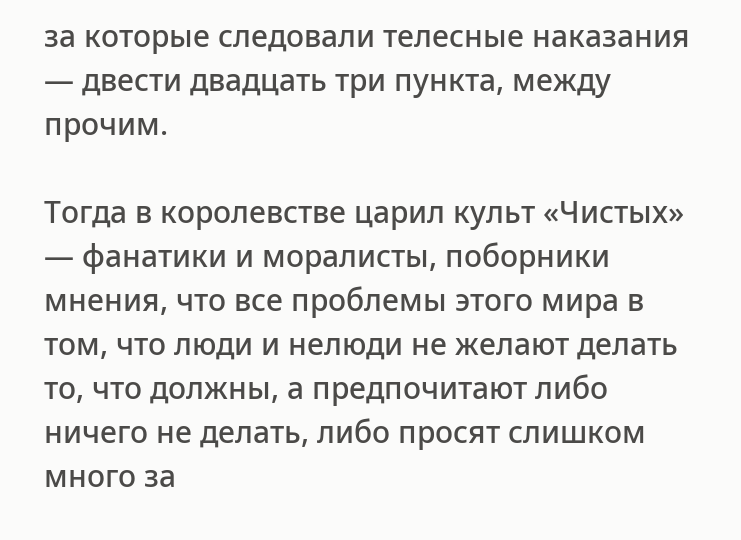за которые следовали телесные наказания — двести двадцать три пункта, между прочим.

Тогда в королевстве царил культ «Чистых» — фанатики и моралисты, поборники мнения, что все проблемы этого мира в том, что люди и нелюди не желают делать то, что должны, а предпочитают либо ничего не делать, либо просят слишком много за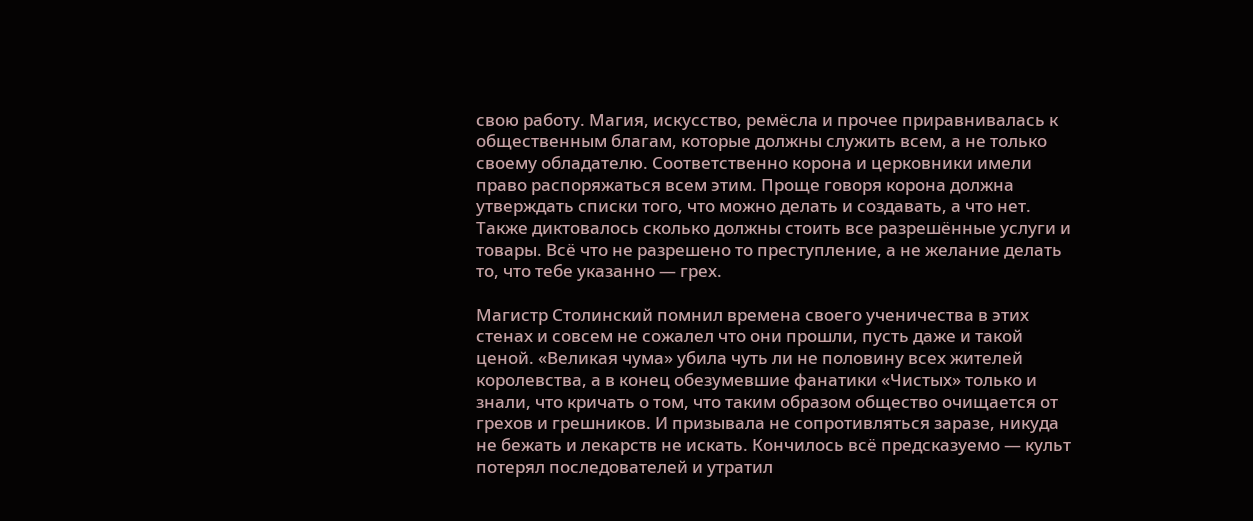свою работу. Магия, искусство, ремёсла и прочее приравнивалась к общественным благам, которые должны служить всем, а не только своему обладателю. Соответственно корона и церковники имели право распоряжаться всем этим. Проще говоря корона должна утверждать списки того, что можно делать и создавать, а что нет. Также диктовалось сколько должны стоить все разрешённые услуги и товары. Всё что не разрешено то преступление, а не желание делать то, что тебе указанно — грех.

Магистр Столинский помнил времена своего ученичества в этих стенах и совсем не сожалел что они прошли, пусть даже и такой ценой. «Великая чума» убила чуть ли не половину всех жителей королевства, а в конец обезумевшие фанатики «Чистых» только и знали, что кричать о том, что таким образом общество очищается от грехов и грешников. И призывала не сопротивляться заразе, никуда не бежать и лекарств не искать. Кончилось всё предсказуемо — культ потерял последователей и утратил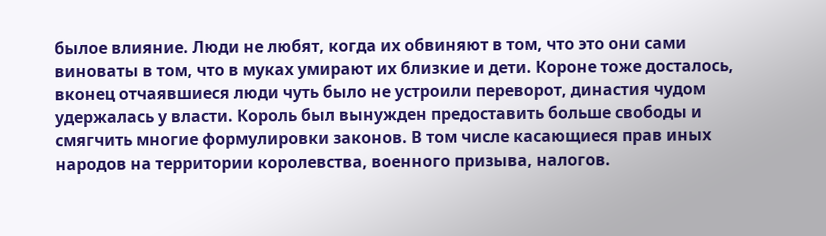былое влияние. Люди не любят, когда их обвиняют в том, что это они сами виноваты в том, что в муках умирают их близкие и дети. Короне тоже досталось, вконец отчаявшиеся люди чуть было не устроили переворот, династия чудом удержалась у власти. Король был вынужден предоставить больше свободы и смягчить многие формулировки законов. В том числе касающиеся прав иных народов на территории королевства, военного призыва, налогов.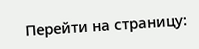Перейти на страницу: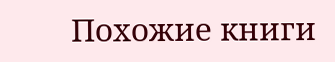Похожие книги